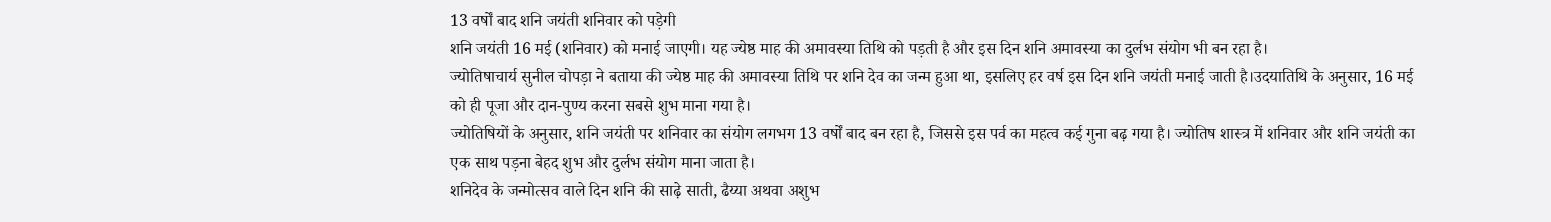13 वर्षों बाद शनि जयंती शनिवार को पड़ेगी
शनि जयंती 16 मई (शनिवार) को मनाई जाएगी। यह ज्येष्ठ माह की अमावस्या तिथि को पड़ती है और इस दिन शनि अमावस्या का दुर्लभ संयोग भी बन रहा है।
ज्योतिषाचार्य सुनील चोपड़ा ने बताया की ज्येष्ठ माह की अमावस्या तिथि पर शनि देव का जन्म हुआ था, इसलिए हर वर्ष इस दिन शनि जयंती मनाई जाती है।उदयातिथि के अनुसार, 16 मई को ही पूजा और दान-पुण्य करना सबसे शुभ माना गया है।
ज्योतिषियों के अनुसार, शनि जयंती पर शनिवार का संयोग लगभग 13 वर्षों बाद बन रहा है, जिससे इस पर्व का महत्व कई गुना बढ़ गया है। ज्योतिष शास्त्र में शनिवार और शनि जयंती का एक साथ पड़ना बेहद शुभ और दुर्लभ संयोग माना जाता है।
शनिदेव के जन्मोत्सव वाले दिन शनि की साढ़े साती, ढैय्या अथवा अशुभ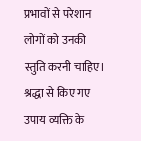प्रभावों से परेशान लोगों को उनकी स्तुति करनी चाहिए। श्रद्धा से किए गए उपाय व्यक्ति के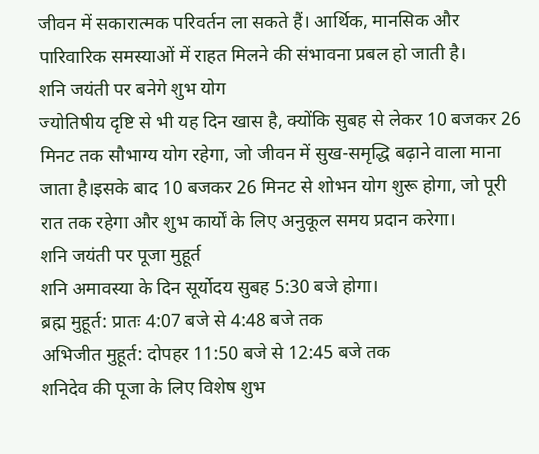जीवन में सकारात्मक परिवर्तन ला सकते हैं। आर्थिक, मानसिक और पारिवारिक समस्याओं में राहत मिलने की संभावना प्रबल हो जाती है।
शनि जयंती पर बनेगे शुभ योग
ज्योतिषीय दृष्टि से भी यह दिन खास है, क्योंकि सुबह से लेकर 10 बजकर 26 मिनट तक सौभाग्य योग रहेगा, जो जीवन में सुख-समृद्धि बढ़ाने वाला माना जाता है।इसके बाद 10 बजकर 26 मिनट से शोभन योग शुरू होगा, जो पूरी रात तक रहेगा और शुभ कार्यों के लिए अनुकूल समय प्रदान करेगा।
शनि जयंती पर पूजा मुहूर्त
शनि अमावस्या के दिन सूर्योदय सुबह 5:30 बजे होगा।
ब्रह्म मुहूर्त: प्रातः 4:07 बजे से 4:48 बजे तक
अभिजीत मुहूर्त: दोपहर 11:50 बजे से 12:45 बजे तक
शनिदेव की पूजा के लिए विशेष शुभ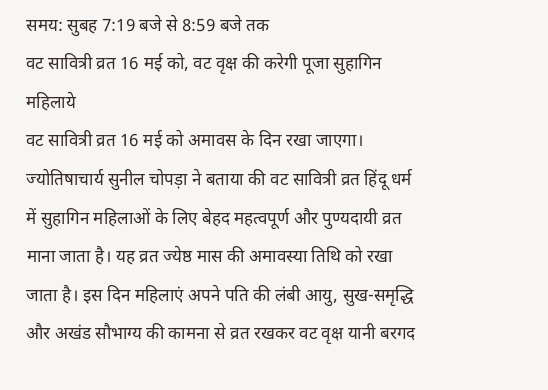समय: सुबह 7:19 बजे से 8:59 बजे तक
वट सावित्री व्रत 16 मई को, वट वृक्ष की करेगी पूजा सुहागिन महिलाये
वट सावित्री व्रत 16 मई को अमावस के दिन रखा जाएगा।
ज्योतिषाचार्य सुनील चोपड़ा ने बताया की वट सावित्री व्रत हिंदू धर्म में सुहागिन महिलाओं के लिए बेहद महत्वपूर्ण और पुण्यदायी व्रत माना जाता है। यह व्रत ज्येष्ठ मास की अमावस्या तिथि को रखा जाता है। इस दिन महिलाएं अपने पति की लंबी आयु, सुख-समृद्धि और अखंड सौभाग्य की कामना से व्रत रखकर वट वृक्ष यानी बरगद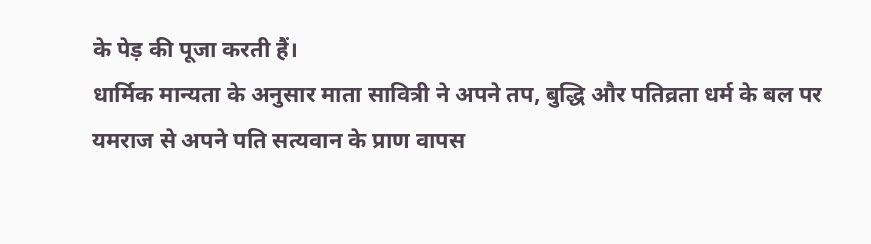के पेड़ की पूजा करती हैं।
धार्मिक मान्यता के अनुसार माता सावित्री ने अपने तप, बुद्धि और पतिव्रता धर्म के बल पर यमराज से अपने पति सत्यवान के प्राण वापस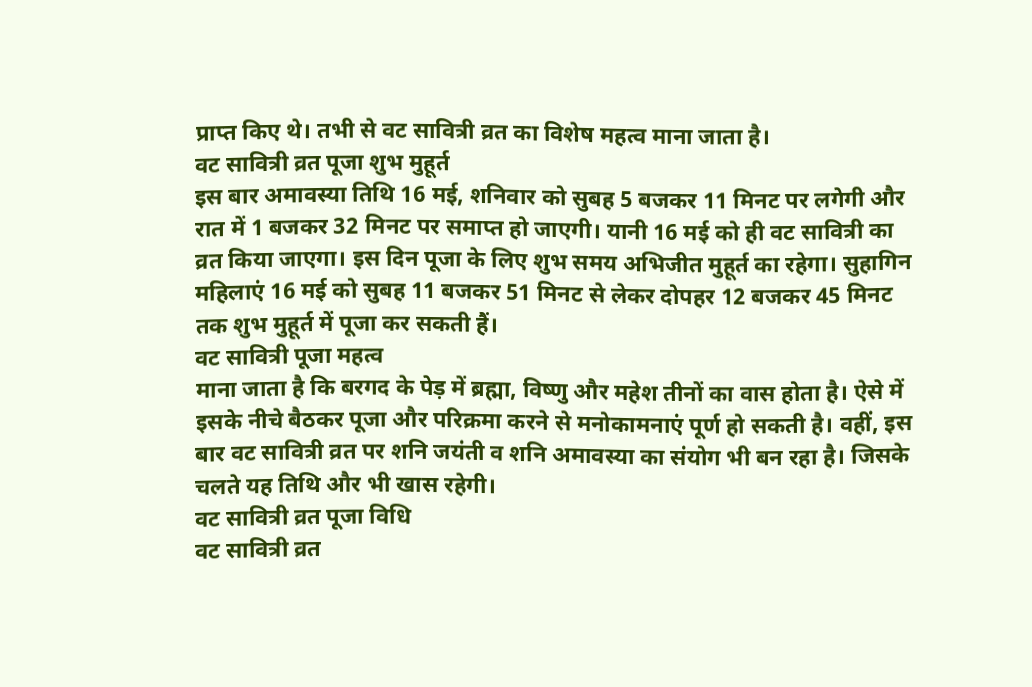प्राप्त किए थे। तभी से वट सावित्री व्रत का विशेष महत्व माना जाता है।
वट सावित्री व्रत पूजा शुभ मुहूर्त
इस बार अमावस्या तिथि 16 मई, शनिवार को सुबह 5 बजकर 11 मिनट पर लगेगी और रात में 1 बजकर 32 मिनट पर समाप्त हो जाएगी। यानी 16 मई को ही वट सावित्री का व्रत किया जाएगा। इस दिन पूजा के लिए शुभ समय अभिजीत मुहूर्त का रहेगा। सुहागिन महिलाएं 16 मई को सुबह 11 बजकर 51 मिनट से लेकर दोपहर 12 बजकर 45 मिनट तक शुभ मुहूर्त में पूजा कर सकती हैं।
वट सावित्री पूजा महत्व
माना जाता है कि बरगद के पेड़ में ब्रह्मा, विष्णु और महेश तीनों का वास होता है। ऐसे में इसके नीचे बैठकर पूजा और परिक्रमा करने से मनोकामनाएं पूर्ण हो सकती है। वहीं, इस बार वट सावित्री व्रत पर शनि जयंती व शनि अमावस्या का संयोग भी बन रहा है। जिसके चलते यह तिथि और भी खास रहेगी।
वट सावित्री व्रत पूजा विधि
वट सावित्री व्रत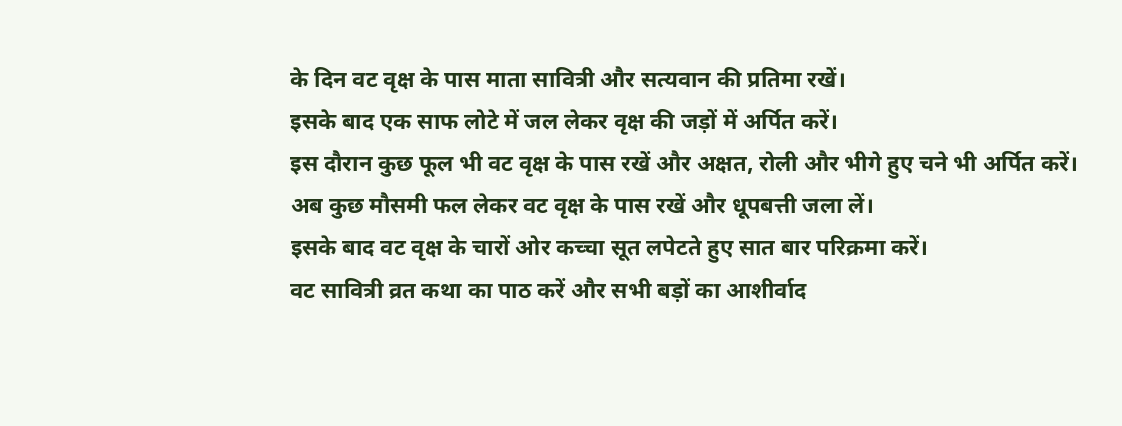के दिन वट वृक्ष के पास माता सावित्री और सत्यवान की प्रतिमा रखें।
इसके बाद एक साफ लोटे में जल लेकर वृक्ष की जड़ों में अर्पित करें।
इस दौरान कुछ फूल भी वट वृक्ष के पास रखें और अक्षत, रोली और भीगे हुए चने भी अर्पित करें।
अब कुछ मौसमी फल लेकर वट वृक्ष के पास रखें और धूपबत्ती जला लें।
इसके बाद वट वृक्ष के चारों ओर कच्चा सूत लपेटते हुए सात बार परिक्रमा करें।
वट सावित्री व्रत कथा का पाठ करें और सभी बड़ों का आशीर्वाद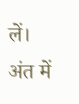लें।
अंत में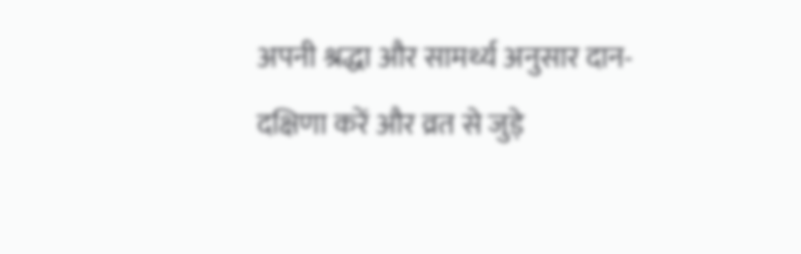अपनी श्रद्धा और सामर्थ्य अनुसार दान-दक्षिणा करें और व्रत से जुड़े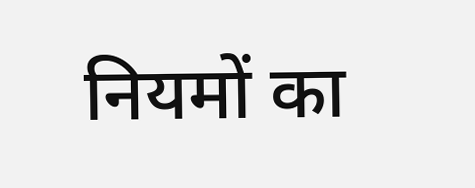नियमों का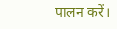पालन करें।